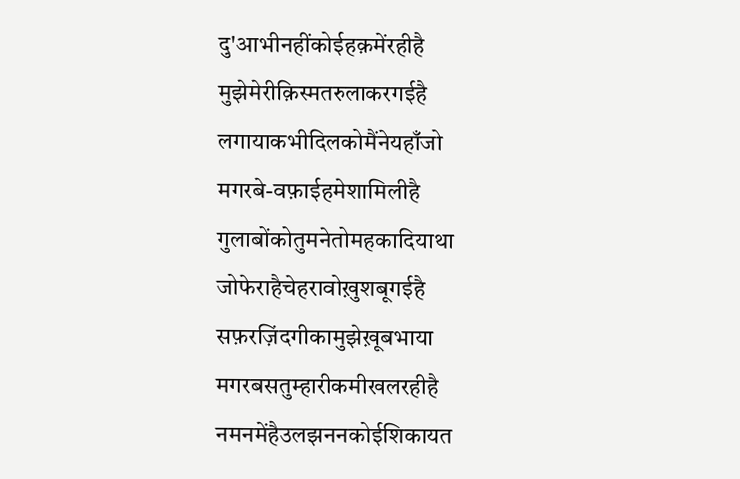दु'आभीनहींकोईहक़मेंरहीहै
मुझेमेरीक़िस्मतरुलाकरगईहै
लगायाकभीदिलकोमैंनेयहाँजो
मगरबे-वफ़ाईहमेशामिलीहै
गुलाबोंकोतुमनेतोमहकादियाथा
जोफेराहैचेहरावोख़ुशबूगईहै
सफ़रज़िंदगीकामुझेख़ूबभाया
मगरबसतुम्हारीकमीखलरहीहै
नमनमेंहैउलझननकोईशिकायत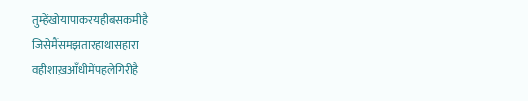तुम्हेंखोयापाकरयहीबसकमीहै
जिसेमैंसमझतारहाथासहारा
वहीशाख़आँधीमेंपहलेगिरीहै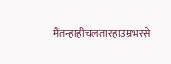मैंतन्हाहीचलतारहाउम्रभरसे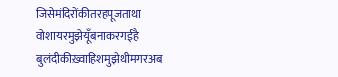जिसेमंदिरोंकीतरहपूजताथा
वोशायरमुझेयूँबनाकरगईहै
बुलंदीकीख़्वाहिशमुझेथीमगरअब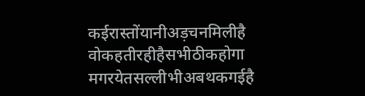कईरास्तोंयानीअड़चनमिलीहै
वोकहतीरहीहैसभीठीकहोगा
मगरयेतसल्लीभीअबथकगईहै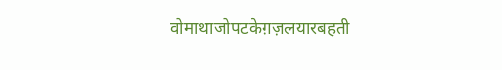वोमाथाजोपटकेग़ज़लयारबहती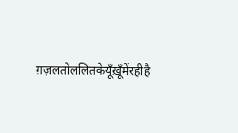ग़ज़लतोललितकेयूँख़ूँमेंरहीहै